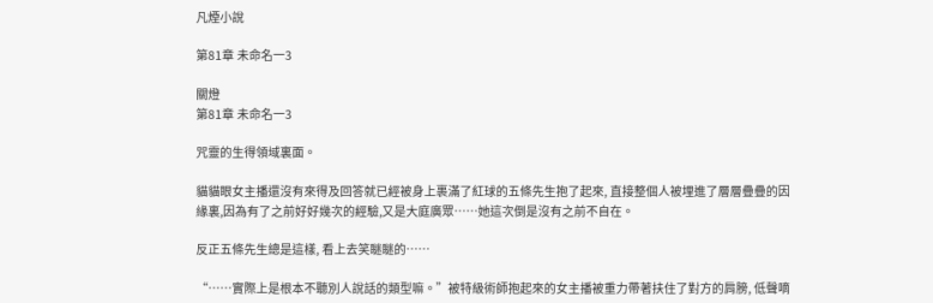凡煙小說

第81章 未命名一3

關燈
第81章 未命名一3

咒靈的生得領域裏面。

貓貓眼女主播還沒有來得及回答就已經被身上裹滿了紅球的五條先生抱了起來, 直接整個人被埋進了層層疊疊的因緣裏,因為有了之前好好幾次的經驗,又是大庭廣眾……她這次倒是沒有之前不自在。

反正五條先生總是這樣, 看上去笑瞇瞇的……

“……實際上是根本不聽別人說話的類型嘛。”被特級術師抱起來的女主播被重力帶著扶住了對方的肩膀, 低聲嘀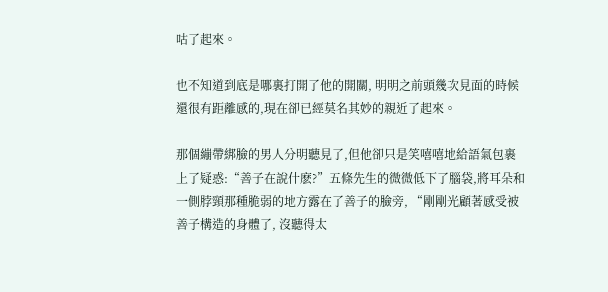咕了起來。

也不知道到底是哪裏打開了他的開關, 明明之前頭幾次見面的時候還很有距離感的,現在卻已經莫名其妙的親近了起來。

那個繃帶綁臉的男人分明聽見了,但他卻只是笑嘻嘻地給語氣包裹上了疑惑:“善子在說什麽?”五條先生的微微低下了腦袋,將耳朵和一側脖頸那種脆弱的地方露在了善子的臉旁, “剛剛光顧著感受被善子構造的身體了, 沒聽得太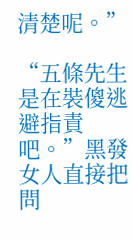清楚呢。”

“五條先生是在裝傻逃避指責吧。”黑發女人直接把問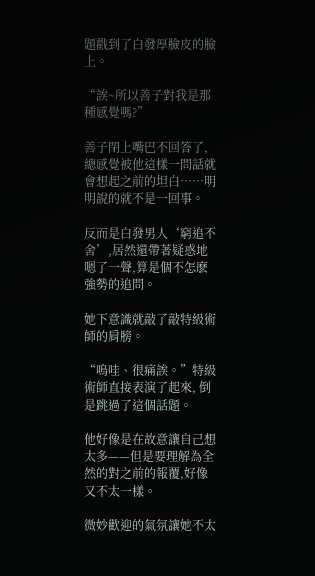題戳到了白發厚臉皮的臉上。

“誒~所以善子對我是那種感覺嗎?”

善子閉上嘴巴不回答了, 總感覺被他這樣一問話就會想起之前的坦白……明明說的就不是一回事。

反而是白發男人‘窮追不舍’,居然還帶著疑惑地嗯了一聲,算是個不怎麽強勢的追問。

她下意識就敲了敲特級術師的肩膀。

“嗚哇、很痛誒。”特級術師直接表演了起來, 倒是跳過了這個話題。

他好像是在故意讓自己想太多——但是要理解為全然的對之前的報覆,好像又不太一樣。

微妙歡迎的氣氛讓她不太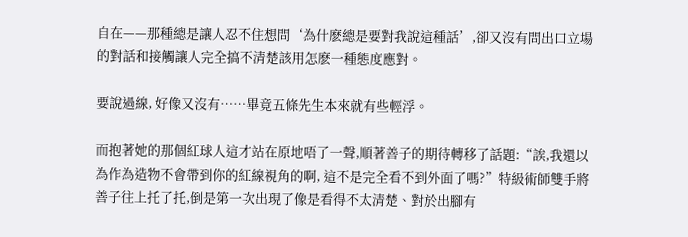自在——那種總是讓人忍不住想問‘為什麽總是要對我說這種話’,卻又沒有問出口立場的對話和接觸讓人完全搞不清楚該用怎麽一種態度應對。

要說過線, 好像又沒有……畢竟五條先生本來就有些輕浮。

而抱著她的那個紅球人這才站在原地唔了一聲,順著善子的期待轉移了話題:“誒,我還以為作為造物不會帶到你的紅線視角的啊, 這不是完全看不到外面了嗎?”特級術師雙手將善子往上托了托,倒是第一次出現了像是看得不太清楚、對於出腳有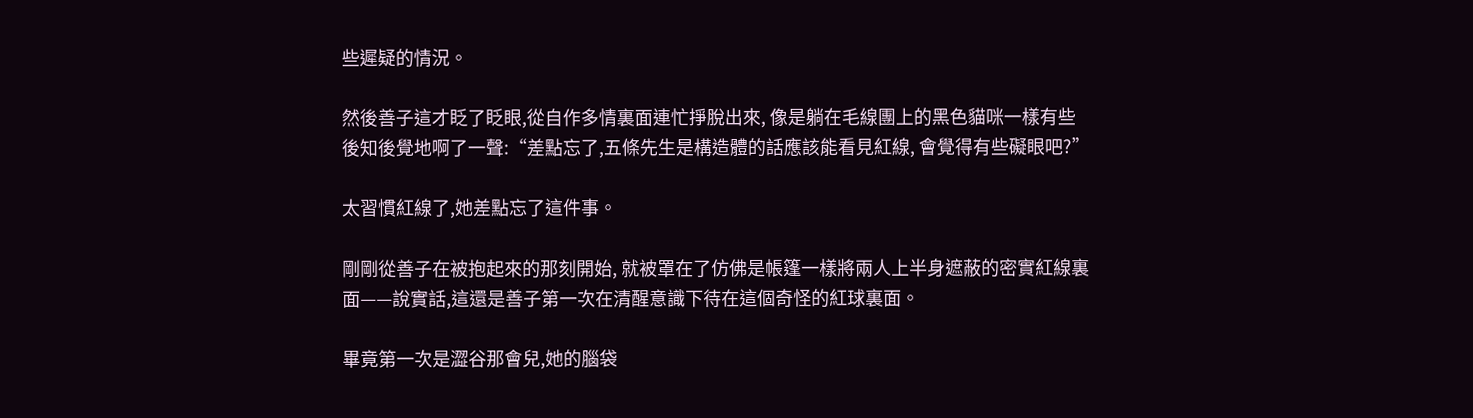些遲疑的情況。

然後善子這才眨了眨眼,從自作多情裏面連忙掙脫出來, 像是躺在毛線團上的黑色貓咪一樣有些後知後覺地啊了一聲:“差點忘了,五條先生是構造體的話應該能看見紅線, 會覺得有些礙眼吧?”

太習慣紅線了,她差點忘了這件事。

剛剛從善子在被抱起來的那刻開始, 就被罩在了仿佛是帳篷一樣將兩人上半身遮蔽的密實紅線裏面——說實話,這還是善子第一次在清醒意識下待在這個奇怪的紅球裏面。

畢竟第一次是澀谷那會兒,她的腦袋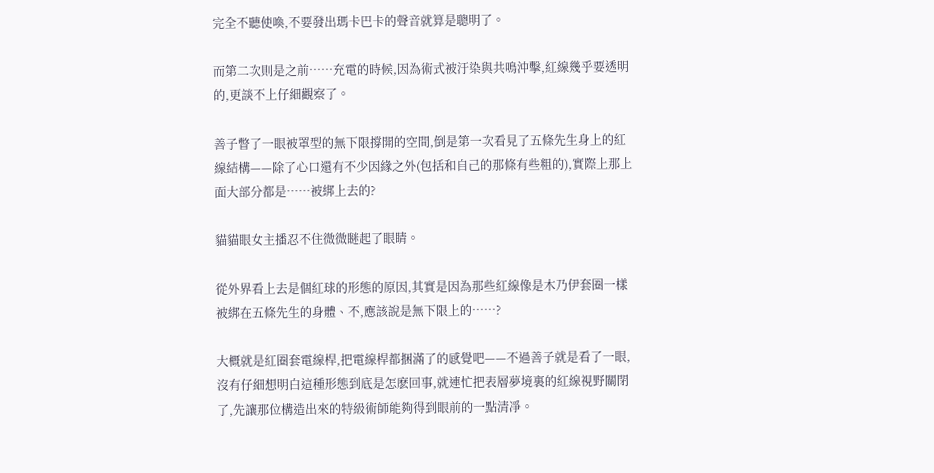完全不聽使喚,不要發出瑪卡巴卡的聲音就算是聰明了。

而第二次則是之前……充電的時候,因為術式被汙染與共鳴沖擊,紅線幾乎要透明的,更談不上仔細觀察了。

善子瞥了一眼被罩型的無下限撐開的空間,倒是第一次看見了五條先生身上的紅線結構——除了心口還有不少因緣之外(包括和自己的那條有些粗的),實際上那上面大部分都是……被綁上去的?

貓貓眼女主播忍不住微微瞇起了眼睛。

從外界看上去是個紅球的形態的原因,其實是因為那些紅線像是木乃伊套圈一樣被綁在五條先生的身體、不,應該說是無下限上的……?

大概就是紅圈套電線桿,把電線桿都捆滿了的感覺吧——不過善子就是看了一眼,沒有仔細想明白這種形態到底是怎麽回事,就連忙把表層夢境裏的紅線視野關閉了,先讓那位構造出來的特級術師能夠得到眼前的一點清凈。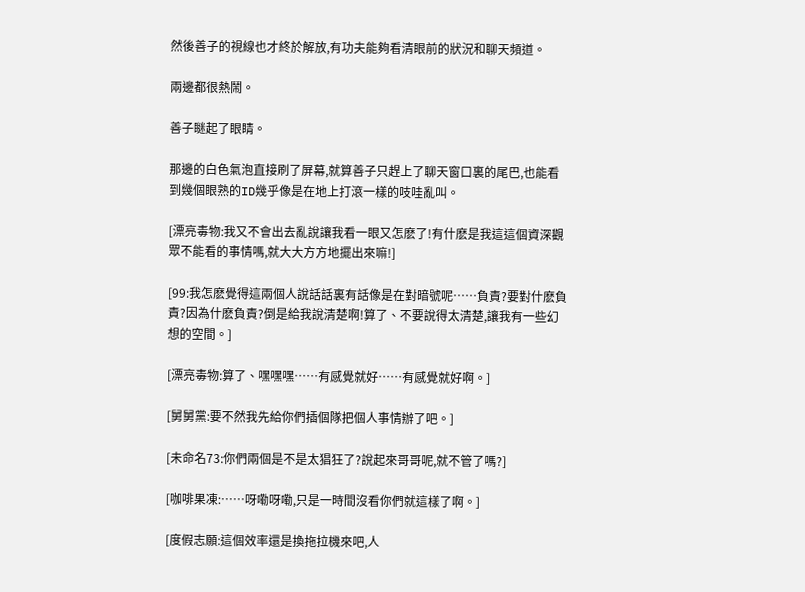然後善子的視線也才終於解放,有功夫能夠看清眼前的狀況和聊天頻道。

兩邊都很熱鬧。

善子瞇起了眼睛。

那邊的白色氣泡直接刷了屏幕,就算善子只趕上了聊天窗口裏的尾巴,也能看到幾個眼熟的ID幾乎像是在地上打滾一樣的吱哇亂叫。

[漂亮毒物:我又不會出去亂說讓我看一眼又怎麽了!有什麽是我這這個資深觀眾不能看的事情嗎,就大大方方地擺出來嘛!]

[99:我怎麽覺得這兩個人說話話裏有話像是在對暗號呢……負責?要對什麽負責?因為什麽負責?倒是給我說清楚啊!算了、不要說得太清楚,讓我有一些幻想的空間。]

[漂亮毒物:算了、嘿嘿嘿……有感覺就好……有感覺就好啊。]

[舅舅黨:要不然我先給你們插個隊把個人事情辦了吧。]

[未命名73:你們兩個是不是太猖狂了?說起來哥哥呢,就不管了嗎?]

[咖啡果凍:……呀嘞呀嘞,只是一時間沒看你們就這樣了啊。]

[度假志願:這個效率還是換拖拉機來吧,人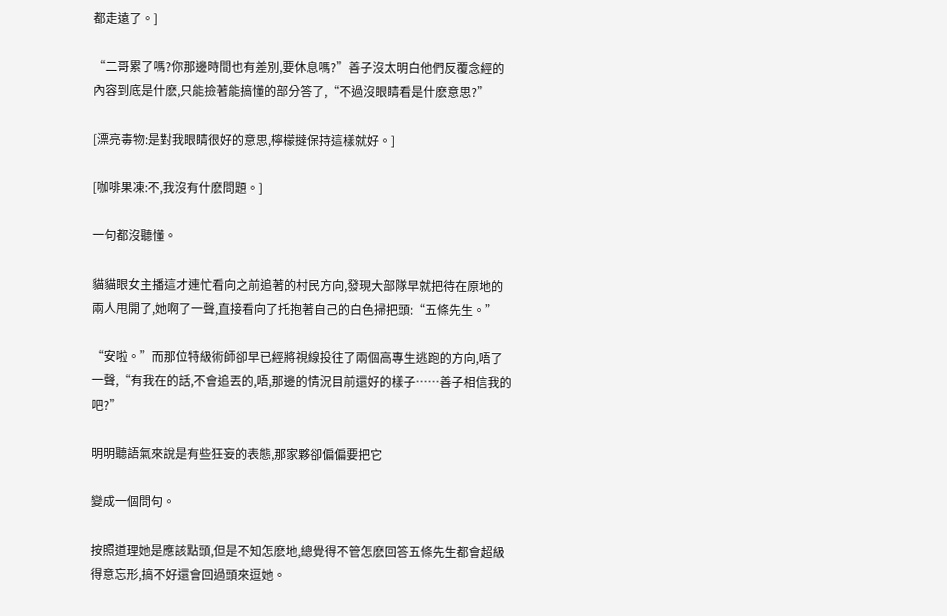都走遠了。]

“二哥累了嗎?你那邊時間也有差別,要休息嗎?”善子沒太明白他們反覆念經的內容到底是什麽,只能撿著能搞懂的部分答了,“不過沒眼睛看是什麽意思?”

[漂亮毒物:是對我眼睛很好的意思,檸檬撻保持這樣就好。]

[咖啡果凍:不,我沒有什麽問題。]

一句都沒聽懂。

貓貓眼女主播這才連忙看向之前追著的村民方向,發現大部隊早就把待在原地的兩人甩開了,她啊了一聲,直接看向了托抱著自己的白色掃把頭:“五條先生。”

“安啦。”而那位特級術師卻早已經將視線投往了兩個高專生逃跑的方向,唔了一聲,“有我在的話,不會追丟的,唔,那邊的情況目前還好的樣子……善子相信我的吧?”

明明聽語氣來說是有些狂妄的表態,那家夥卻偏偏要把它

變成一個問句。

按照道理她是應該點頭,但是不知怎麽地,總覺得不管怎麽回答五條先生都會超級得意忘形,搞不好還會回過頭來逗她。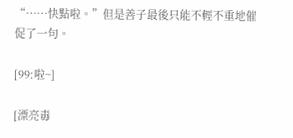“……快點啦。”但是善子最後只能不輕不重地催促了一句。

[99:啦~]

[漂亮毒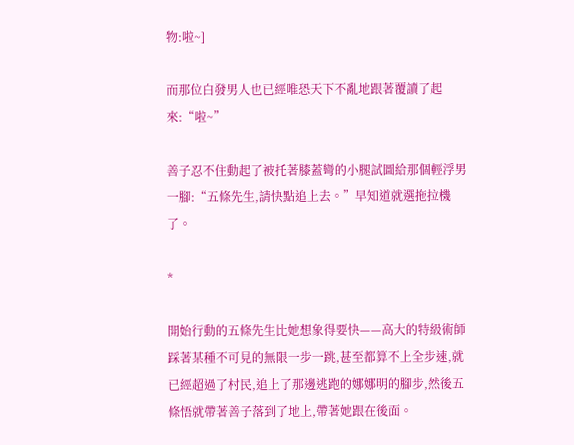物:啦~]

而那位白發男人也已經唯恐天下不亂地跟著覆讀了起來:“啦~”

善子忍不住動起了被托著膝蓋彎的小腿試圖給那個輕浮男一腳:“五條先生,請快點追上去。”早知道就選拖拉機了。

*

開始行動的五條先生比她想象得要快——高大的特級術師踩著某種不可見的無限一步一跳,甚至都算不上全步速,就已經超過了村民,追上了那邊逃跑的娜娜明的腳步,然後五條悟就帶著善子落到了地上,帶著她跟在後面。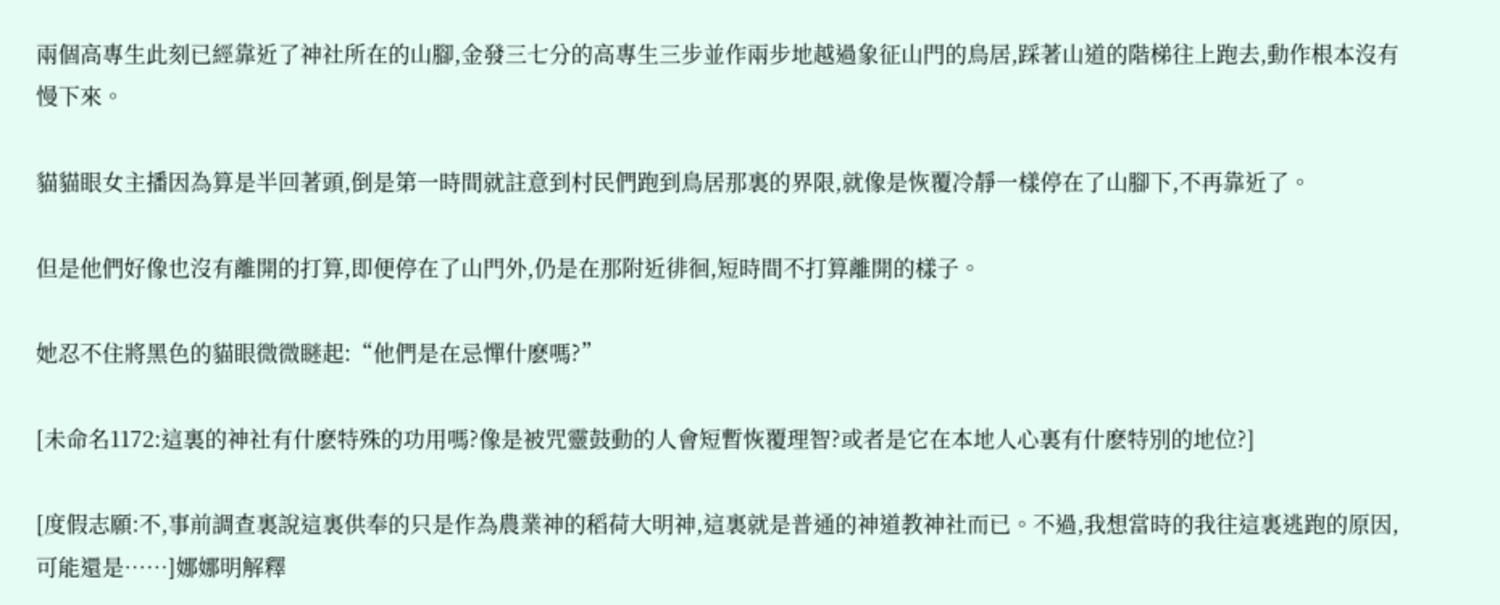兩個高專生此刻已經靠近了神社所在的山腳,金發三七分的高專生三步並作兩步地越過象征山門的鳥居,踩著山道的階梯往上跑去,動作根本沒有慢下來。

貓貓眼女主播因為算是半回著頭,倒是第一時間就註意到村民們跑到鳥居那裏的界限,就像是恢覆冷靜一樣停在了山腳下,不再靠近了。

但是他們好像也沒有離開的打算,即便停在了山門外,仍是在那附近徘徊,短時間不打算離開的樣子。

她忍不住將黑色的貓眼微微瞇起:“他們是在忌憚什麽嗎?”

[未命名1172:這裏的神社有什麽特殊的功用嗎?像是被咒靈鼓動的人會短暫恢覆理智?或者是它在本地人心裏有什麽特別的地位?]

[度假志願:不,事前調查裏說這裏供奉的只是作為農業神的稻荷大明神,這裏就是普通的神道教神社而已。不過,我想當時的我往這裏逃跑的原因,可能還是……]娜娜明解釋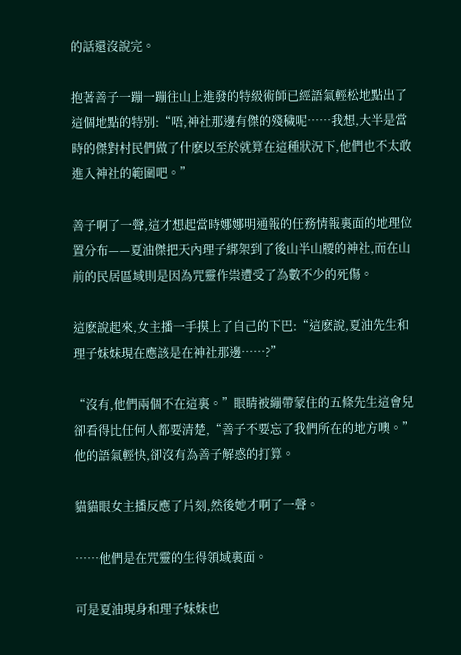的話還沒說完。

抱著善子一蹦一蹦往山上進發的特級術師已經語氣輕松地點出了這個地點的特別:“唔,神社那邊有傑的殘穢呢……我想,大半是當時的傑對村民們做了什麽以至於就算在這種狀況下,他們也不太敢進入神社的範圍吧。”

善子啊了一聲,這才想起當時娜娜明通報的任務情報裏面的地理位置分布——夏油傑把天內理子綁架到了後山半山腰的神社,而在山前的民居區域則是因為咒靈作祟遭受了為數不少的死傷。

這麽說起來,女主播一手摸上了自己的下巴:“這麽說,夏油先生和理子妹妹現在應該是在神社那邊……?”

“沒有,他們兩個不在這裏。”眼睛被繃帶蒙住的五條先生這會兒卻看得比任何人都要清楚,“善子不要忘了我們所在的地方噢。”他的語氣輕快,卻沒有為善子解惑的打算。

貓貓眼女主播反應了片刻,然後她才啊了一聲。

……他們是在咒靈的生得領域裏面。

可是夏油現身和理子妹妹也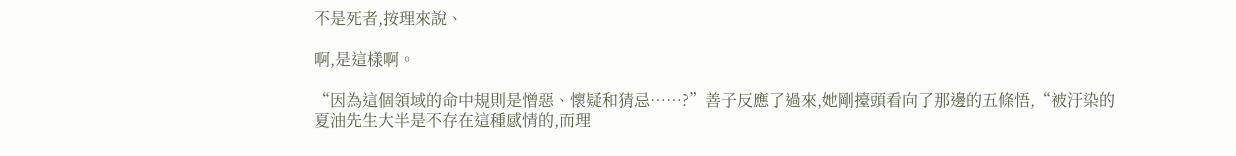不是死者,按理來說、

啊,是這樣啊。

“因為這個領域的命中規則是憎惡、懷疑和猜忌……?”善子反應了過來,她剛擡頭看向了那邊的五條悟,“被汙染的夏油先生大半是不存在這種感情的,而理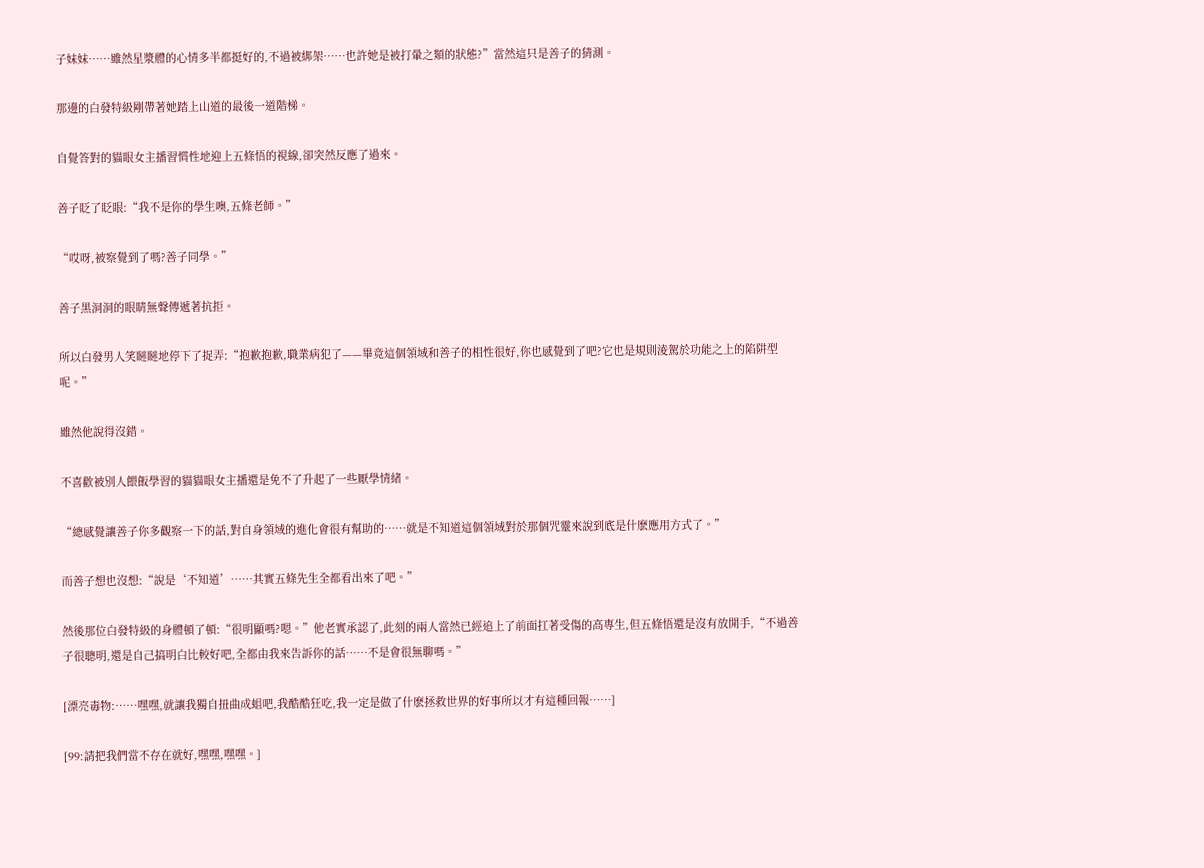子妹妹……雖然星漿體的心情多半都挺好的,不過被綁架……也許她是被打暈之類的狀態?”當然這只是善子的猜測。

那邊的白發特級剛帶著她踏上山道的最後一道階梯。

自覺答對的貓眼女主播習慣性地迎上五條悟的視線,卻突然反應了過來。

善子眨了眨眼:“我不是你的學生噢,五條老師。”

“哎呀,被察覺到了嗎?善子同學。”

善子黑洞洞的眼睛無聲傳遞著抗拒。

所以白發男人笑瞇瞇地停下了捉弄:“抱歉抱歉,職業病犯了——畢竟這個領域和善子的相性很好,你也感覺到了吧?它也是規則淩駕於功能之上的陷阱型呢。”

雖然他說得沒錯。

不喜歡被別人餵飯學習的貓貓眼女主播還是免不了升起了一些厭學情緒。

“總感覺讓善子你多觀察一下的話,對自身領域的進化會很有幫助的……就是不知道這個領域對於那個咒靈來說到底是什麽應用方式了。”

而善子想也沒想:“說是‘不知道’……其實五條先生全都看出來了吧。”

然後那位白發特級的身體頓了頓:“很明顯嗎?嗯。”他老實承認了,此刻的兩人當然已經追上了前面扛著受傷的高專生,但五條悟還是沒有放開手,“不過善子很聰明,還是自己搞明白比較好吧,全都由我來告訴你的話……不是會很無聊嗎。”

[漂亮毒物:……嘿嘿,就讓我獨自扭曲成蛆吧,我酷酷狂吃,我一定是做了什麽拯救世界的好事所以才有這種回報……]

[99:請把我們當不存在就好,嘿嘿,嘿嘿。]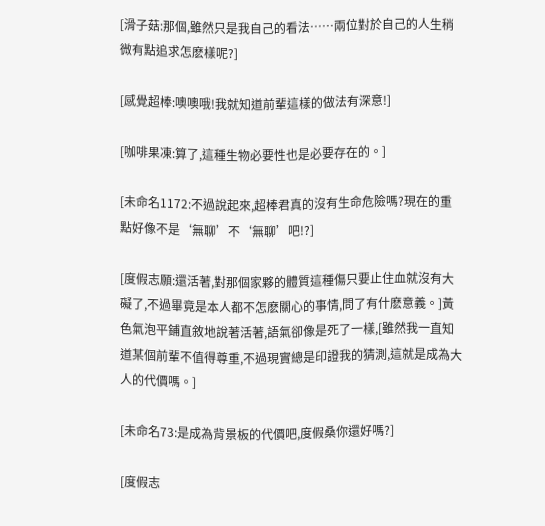[滑子菇:那個,雖然只是我自己的看法……兩位對於自己的人生稍微有點追求怎麽樣呢?]

[感覺超棒:噢噢哦!我就知道前輩這樣的做法有深意!]

[咖啡果凍:算了,這種生物必要性也是必要存在的。]

[未命名1172:不過說起來,超棒君真的沒有生命危險嗎?現在的重點好像不是‘無聊’不‘無聊’吧!?]

[度假志願:還活著,對那個家夥的體質這種傷只要止住血就沒有大礙了,不過畢竟是本人都不怎麽關心的事情,問了有什麽意義。]黃色氣泡平鋪直敘地說著活著,語氣卻像是死了一樣,[雖然我一直知道某個前輩不值得尊重,不過現實總是印證我的猜測,這就是成為大人的代價嗎。]

[未命名73:是成為背景板的代價吧,度假桑你還好嗎?]

[度假志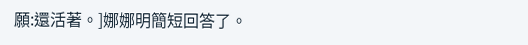願:還活著。]娜娜明簡短回答了。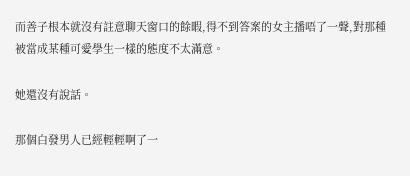而善子根本就沒有註意聊天窗口的餘暇,得不到答案的女主播唔了一聲,對那種被當成某種可愛學生一樣的態度不太滿意。

她還沒有說話。

那個白發男人已經輕輕啊了一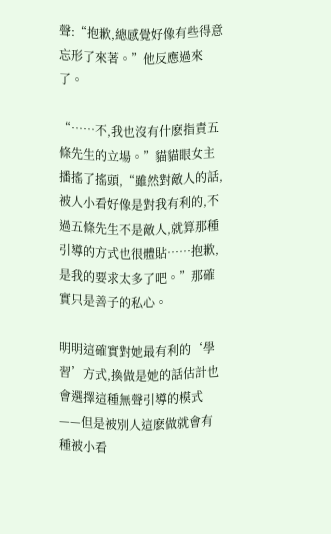聲:“抱歉,總感覺好像有些得意忘形了來著。”他反應過來了。

“……不,我也沒有什麽指責五條先生的立場。”貓貓眼女主播搖了搖頭,“雖然對敵人的話,被人小看好像是對我有利的,不過五條先生不是敵人,就算那種引導的方式也很體貼……抱歉,是我的要求太多了吧。”那確實只是善子的私心。

明明這確實對她最有利的‘學習’方式,換做是她的話估計也會選擇這種無聲引導的模式——但是被別人這麽做就會有種被小看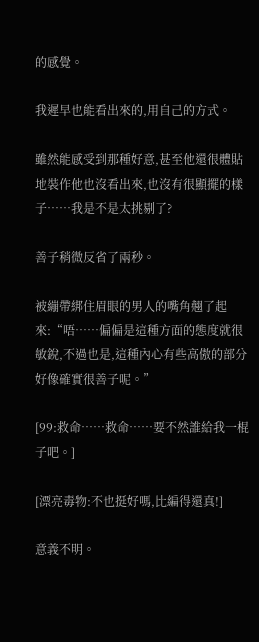的感覺。

我遲早也能看出來的,用自己的方式。

雖然能感受到那種好意,甚至他還很體貼地裝作他也沒看出來,也沒有很顯擺的樣子……我是不是太挑剔了?

善子稍微反省了兩秒。

被繃帶綁住眉眼的男人的嘴角翹了起來:“唔……偏偏是這種方面的態度就很敏銳,不過也是,這種內心有些高傲的部分好像確實很善子呢。”

[99:救命……救命……要不然誰給我一棍子吧。]

[漂亮毒物:不也挺好嗎,比編得還真!]

意義不明。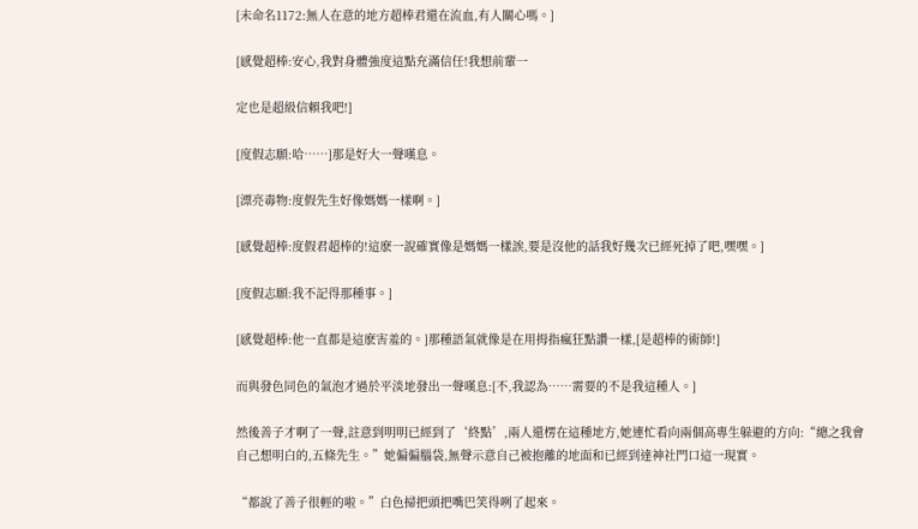[未命名1172:無人在意的地方超棒君還在流血,有人關心嗎。]

[感覺超棒:安心,我對身體強度這點充滿信任!我想前輩一

定也是超級信賴我吧!]

[度假志願:哈……]那是好大一聲嘆息。

[漂亮毒物:度假先生好像媽媽一樣啊。]

[感覺超棒:度假君超棒的!這麽一說確實像是媽媽一樣誒,要是沒他的話我好幾次已經死掉了吧,嘿嘿。]

[度假志願:我不記得那種事。]

[感覺超棒:他一直都是這麽害羞的。]那種語氣就像是在用拇指瘋狂點讚一樣,[是超棒的術師!]

而與發色同色的氣泡才過於平淡地發出一聲嘆息:[不,我認為……需要的不是我這種人。]

然後善子才啊了一聲,註意到明明已經到了‘終點’,兩人還楞在這種地方,她連忙看向兩個高專生躲避的方向:“總之我會自己想明白的,五條先生。”她偏偏腦袋,無聲示意自己被抱離的地面和已經到達神社門口這一現實。

“都說了善子很輕的啦。”白色掃把頭把嘴巴笑得咧了起來。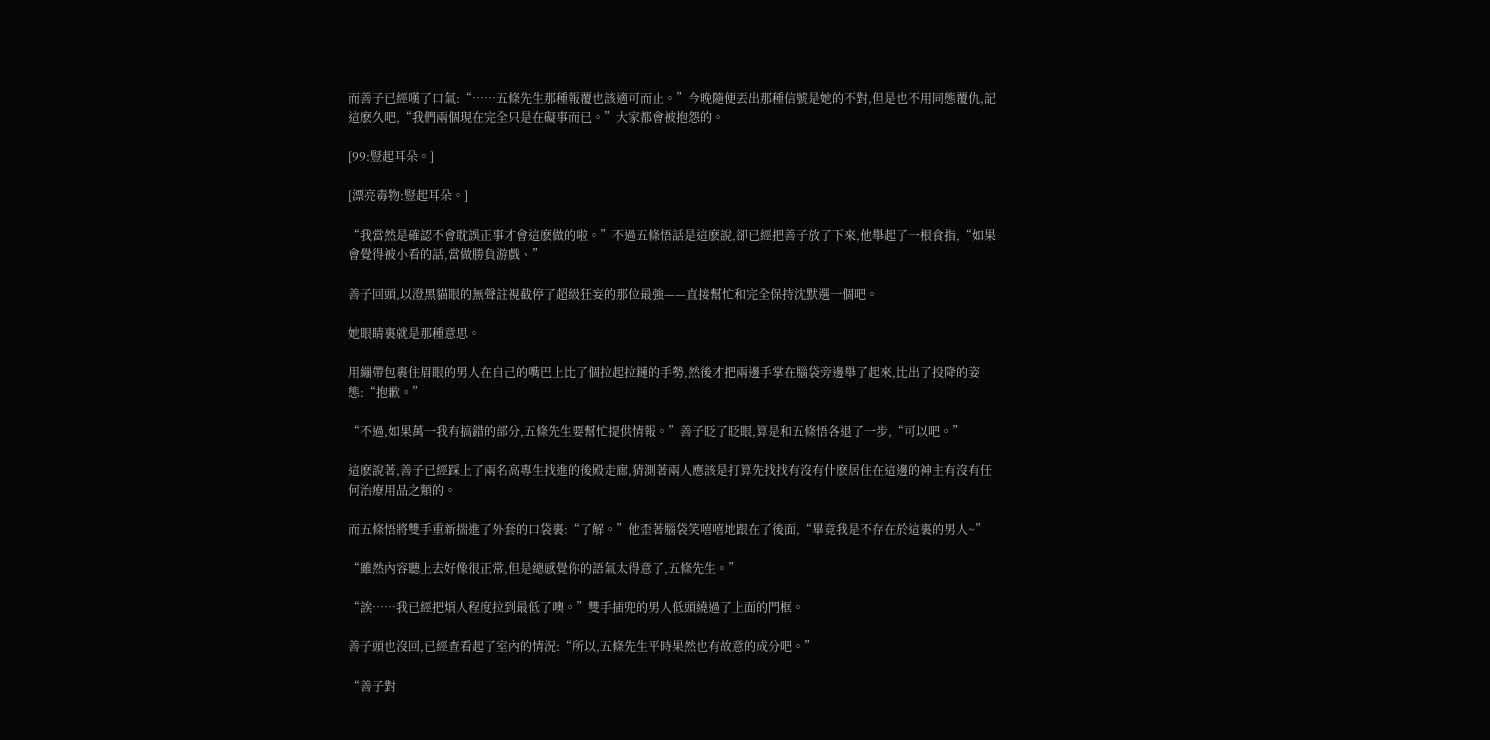而善子已經嘆了口氣:“……五條先生那種報覆也該適可而止。”今晚隨便丟出那種信號是她的不對,但是也不用同態覆仇,記這麽久吧,“我們兩個現在完全只是在礙事而已。”大家都會被抱怨的。

[99:豎起耳朵。]

[漂亮毒物:豎起耳朵。]

“我當然是確認不會耽誤正事才會這麽做的啦。”不過五條悟話是這麽說,卻已經把善子放了下來,他舉起了一根食指,“如果會覺得被小看的話,當做勝負游戲、”

善子回頭,以澄黑貓眼的無聲註視截停了超級狂妄的那位最強——直接幫忙和完全保持沈默選一個吧。

她眼睛裏就是那種意思。

用繃帶包裹住眉眼的男人在自己的嘴巴上比了個拉起拉鏈的手勢,然後才把兩邊手掌在腦袋旁邊舉了起來,比出了投降的姿態:“抱歉。”

“不過,如果萬一我有搞錯的部分,五條先生要幫忙提供情報。”善子眨了眨眼,算是和五條悟各退了一步,“可以吧。”

這麽說著,善子已經踩上了兩名高專生找進的後殿走廊,猜測著兩人應該是打算先找找有沒有什麽居住在這邊的神主有沒有任何治療用品之類的。

而五條悟將雙手重新揣進了外套的口袋裏:“了解。”他歪著腦袋笑嘻嘻地跟在了後面,“畢竟我是不存在於這裏的男人~”

“雖然內容聽上去好像很正常,但是總感覺你的語氣太得意了,五條先生。”

“誒……我已經把煩人程度拉到最低了噢。”雙手插兜的男人低頭繞過了上面的門框。

善子頭也沒回,已經查看起了室內的情況:“所以,五條先生平時果然也有故意的成分吧。”

“善子對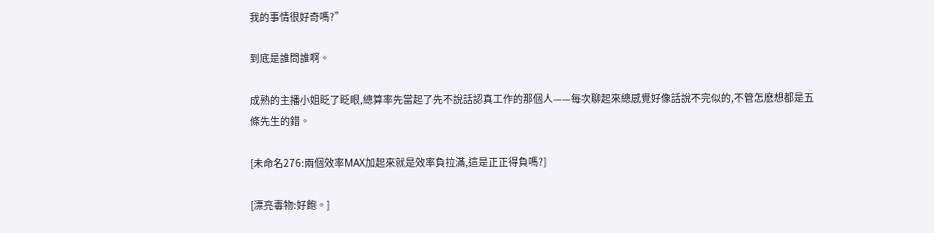我的事情很好奇嗎?”

到底是誰問誰啊。

成熟的主播小姐眨了眨眼,總算率先當起了先不說話認真工作的那個人——每次聊起來總感覺好像話說不完似的,不管怎麽想都是五條先生的錯。

[未命名276:兩個效率MAX加起來就是效率負拉滿,這是正正得負嗎?]

[漂亮毒物:好飽。]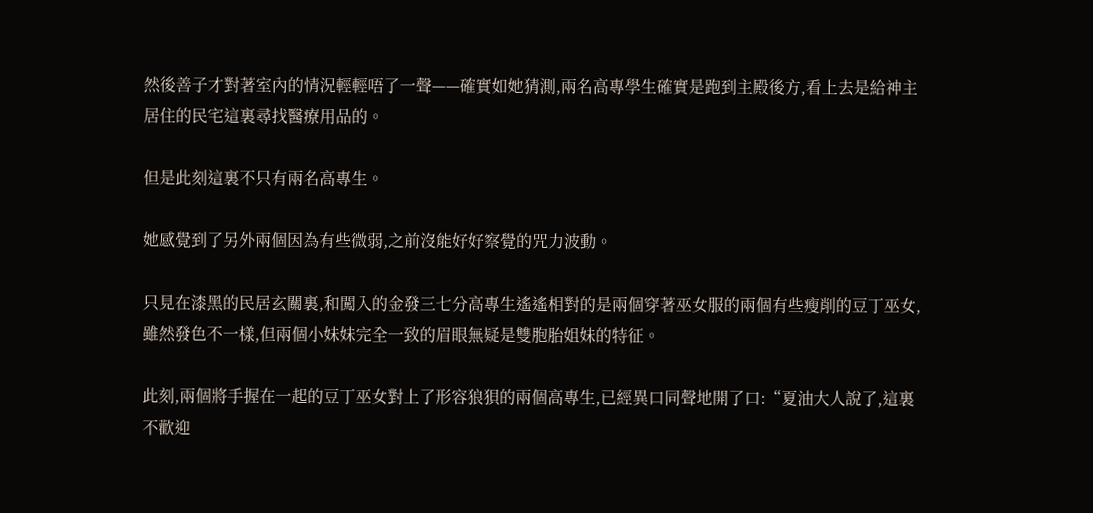然後善子才對著室內的情況輕輕唔了一聲——確實如她猜測,兩名高專學生確實是跑到主殿後方,看上去是給神主居住的民宅這裏尋找醫療用品的。

但是此刻這裏不只有兩名高專生。

她感覺到了另外兩個因為有些微弱,之前沒能好好察覺的咒力波動。

只見在漆黑的民居玄關裏,和闖入的金發三七分高專生遙遙相對的是兩個穿著巫女服的兩個有些瘦削的豆丁巫女,雖然發色不一樣,但兩個小妹妹完全一致的眉眼無疑是雙胞胎姐妹的特征。

此刻,兩個將手握在一起的豆丁巫女對上了形容狼狽的兩個高專生,已經異口同聲地開了口:“夏油大人說了,這裏不歡迎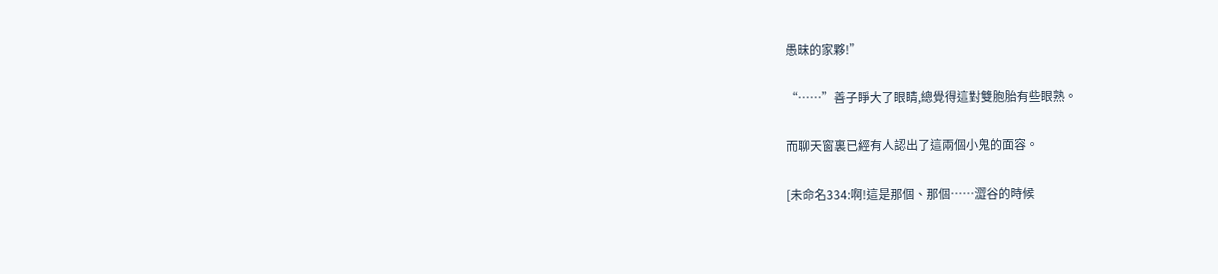愚昧的家夥!”

“……”善子睜大了眼睛,總覺得這對雙胞胎有些眼熟。

而聊天窗裏已經有人認出了這兩個小鬼的面容。

[未命名334:啊!這是那個、那個……澀谷的時候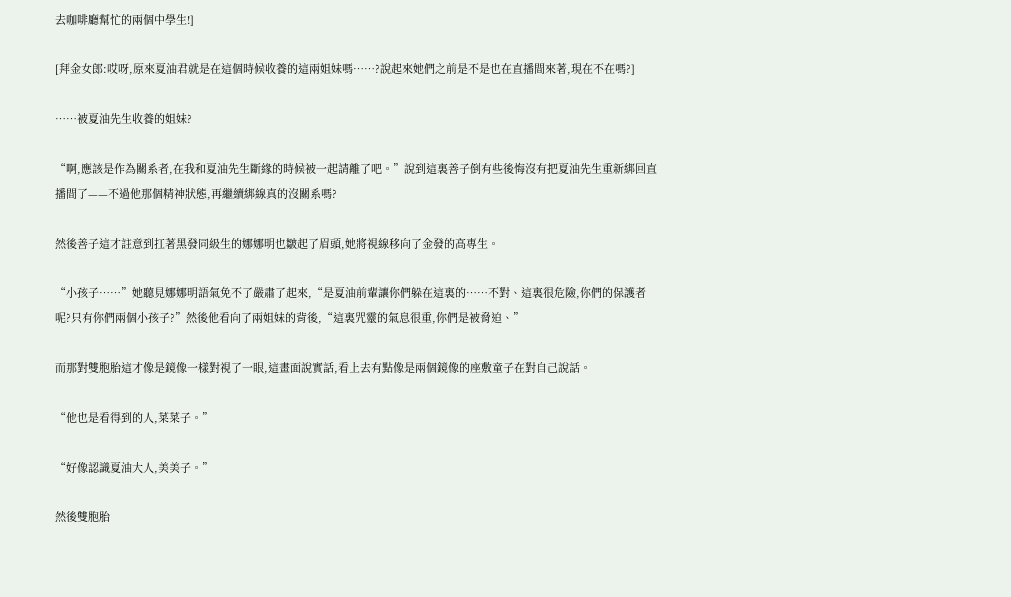去咖啡廳幫忙的兩個中學生!]

[拜金女郎:哎呀,原來夏油君就是在這個時候收養的這兩姐妹嗎……?說起來她們之前是不是也在直播間來著,現在不在嗎?]

……被夏油先生收養的姐妹?

“啊,應該是作為關系者,在我和夏油先生斷緣的時候被一起請離了吧。”說到這裏善子倒有些後悔沒有把夏油先生重新綁回直播間了——不過他那個精神狀態,再繼續綁線真的沒關系嗎?

然後善子這才註意到扛著黑發同級生的娜娜明也皺起了眉頭,她將視線移向了金發的高專生。

“小孩子……”她聽見娜娜明語氣免不了嚴肅了起來,“是夏油前輩讓你們躲在這裏的……不對、這裏很危險,你們的保護者呢?只有你們兩個小孩子?”然後他看向了兩姐妹的背後,“這裏咒靈的氣息很重,你們是被脅迫、”

而那對雙胞胎這才像是鏡像一樣對視了一眼,這畫面說實話,看上去有點像是兩個鏡像的座敷童子在對自己說話。

“他也是看得到的人,菜菜子。”

“好像認識夏油大人,美美子。”

然後雙胞胎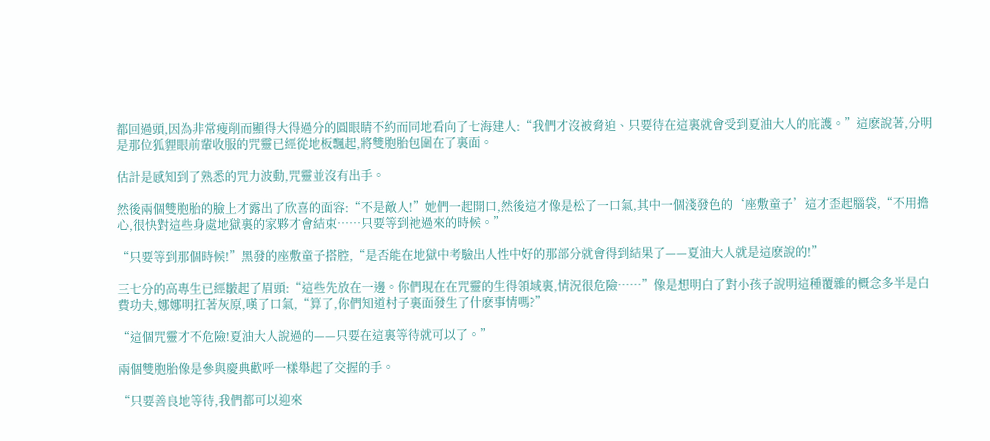都回過頭,因為非常瘦削而顯得大得過分的圓眼睛不約而同地看向了七海建人:“我們才沒被脅迫、只要待在這裏就會受到夏油大人的庇護。”這麽說著,分明是那位狐貍眼前輩收服的咒靈已經從地板飄起,將雙胞胎包圍在了裏面。

估計是感知到了熟悉的咒力波動,咒靈並沒有出手。

然後兩個雙胞胎的臉上才露出了欣喜的面容:“不是敵人!”她們一起開口,然後這才像是松了一口氣,其中一個淺發色的‘座敷童子’這才歪起腦袋,“不用擔心,很快對這些身處地獄裏的家夥才會結束……只要等到祂過來的時候。”

“只要等到那個時候!”黑發的座敷童子搭腔,“是否能在地獄中考驗出人性中好的那部分就會得到結果了——夏油大人就是這麽說的!”

三七分的高專生已經皺起了眉頭:“這些先放在一邊。你們現在在咒靈的生得領域裏,情況很危險……”像是想明白了對小孩子說明這種覆雜的概念多半是白費功夫,娜娜明扛著灰原,嘆了口氣,“算了,你們知道村子裏面發生了什麽事情嗎?”

“這個咒靈才不危險!夏油大人說過的——只要在這裏等待就可以了。”

兩個雙胞胎像是參與慶典歡呼一樣舉起了交握的手。

“只要善良地等待,我們都可以迎來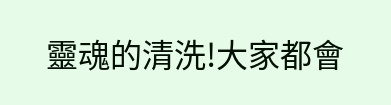靈魂的清洗!大家都會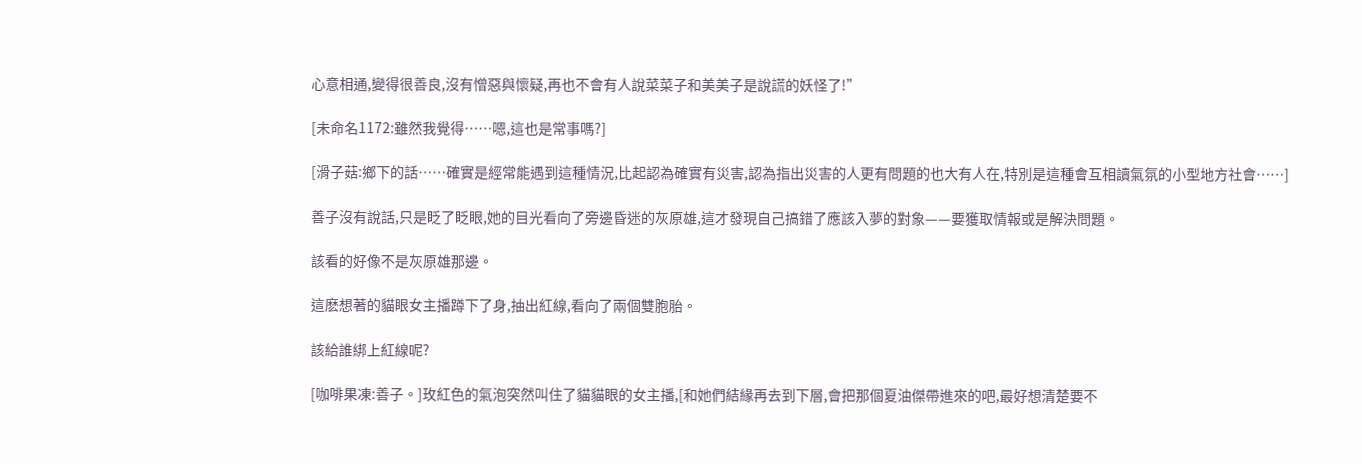心意相通,變得很善良,沒有憎惡與懷疑,再也不會有人說菜菜子和美美子是說謊的妖怪了!”

[未命名1172:雖然我覺得……嗯,這也是常事嗎?]

[滑子菇:鄉下的話……確實是經常能遇到這種情況,比起認為確實有災害,認為指出災害的人更有問題的也大有人在,特別是這種會互相讀氣氛的小型地方社會……]

善子沒有說話,只是眨了眨眼,她的目光看向了旁邊昏迷的灰原雄,這才發現自己搞錯了應該入夢的對象——要獲取情報或是解決問題。

該看的好像不是灰原雄那邊。

這麽想著的貓眼女主播蹲下了身,抽出紅線,看向了兩個雙胞胎。

該給誰綁上紅線呢?

[咖啡果凍:善子。]玫紅色的氣泡突然叫住了貓貓眼的女主播,[和她們結緣再去到下層,會把那個夏油傑帶進來的吧,最好想清楚要不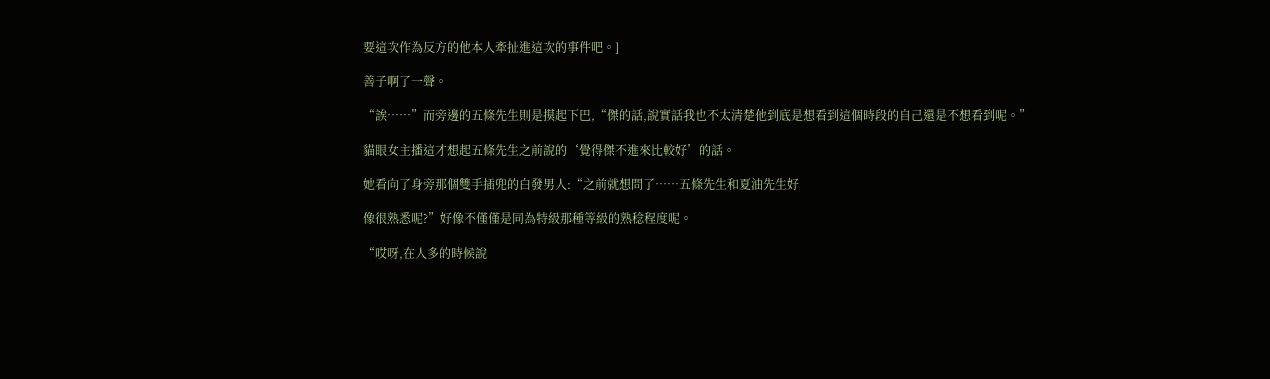要這次作為反方的他本人牽扯進這次的事件吧。]

善子啊了一聲。

“誒……”而旁邊的五條先生則是摸起下巴,“傑的話,說實話我也不太清楚他到底是想看到這個時段的自己還是不想看到呢。”

貓眼女主播這才想起五條先生之前說的‘覺得傑不進來比較好’的話。

她看向了身旁那個雙手插兜的白發男人:“之前就想問了……五條先生和夏油先生好

像很熟悉呢?”好像不僅僅是同為特級那種等級的熟稔程度呢。

“哎呀,在人多的時候說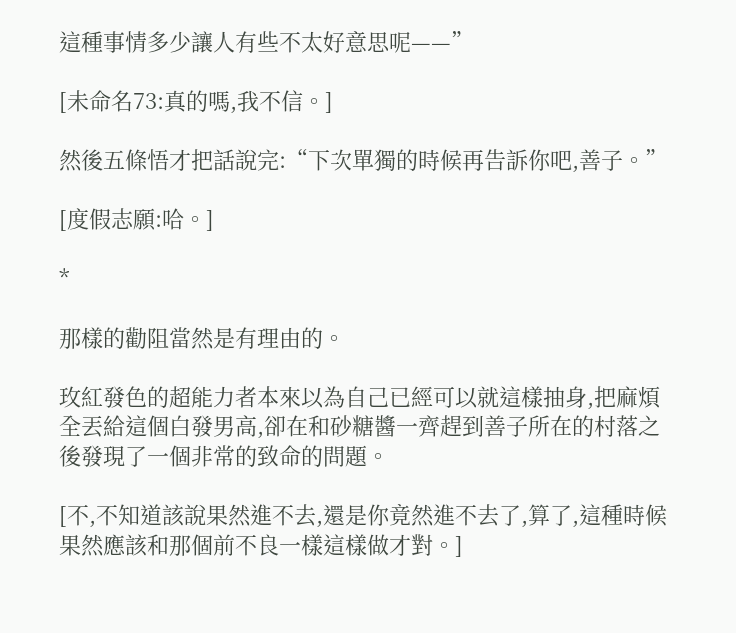這種事情多少讓人有些不太好意思呢——”

[未命名73:真的嗎,我不信。]

然後五條悟才把話說完:“下次單獨的時候再告訴你吧,善子。”

[度假志願:哈。]

*

那樣的勸阻當然是有理由的。

玫紅發色的超能力者本來以為自己已經可以就這樣抽身,把麻煩全丟給這個白發男高,卻在和砂糖醬一齊趕到善子所在的村落之後發現了一個非常的致命的問題。

[不,不知道該說果然進不去,還是你竟然進不去了,算了,這種時候果然應該和那個前不良一樣這樣做才對。]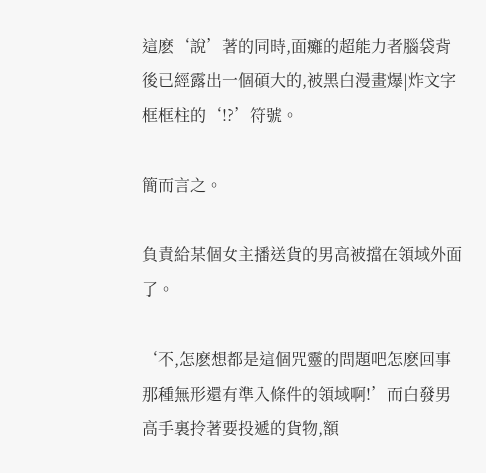這麽‘說’著的同時,面癱的超能力者腦袋背後已經露出一個碩大的,被黑白漫畫爆|炸文字框框柱的‘!?’符號。

簡而言之。

負責給某個女主播送貨的男高被擋在領域外面了。

‘不,怎麽想都是這個咒靈的問題吧怎麽回事那種無形還有準入條件的領域啊!’而白發男高手裏拎著要投遞的貨物,額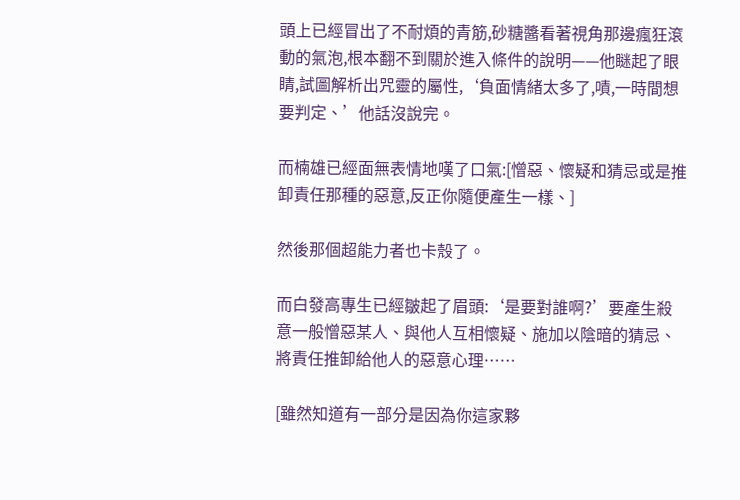頭上已經冒出了不耐煩的青筋,砂糖醬看著視角那邊瘋狂滾動的氣泡,根本翻不到關於進入條件的說明——他瞇起了眼睛,試圖解析出咒靈的屬性,‘負面情緒太多了,嘖,一時間想要判定、’他話沒說完。

而楠雄已經面無表情地嘆了口氣:[憎惡、懷疑和猜忌或是推卸責任那種的惡意,反正你隨便產生一樣、]

然後那個超能力者也卡殼了。

而白發高專生已經皺起了眉頭:‘是要對誰啊?’要產生殺意一般憎惡某人、與他人互相懷疑、施加以陰暗的猜忌、將責任推卸給他人的惡意心理……

[雖然知道有一部分是因為你這家夥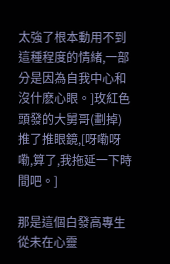太強了根本動用不到這種程度的情緒,一部分是因為自我中心和沒什麽心眼。]玫紅色頭發的大舅哥(劃掉)推了推眼鏡,[呀嘞呀嘞,算了,我拖延一下時間吧。]

那是這個白發高專生從未在心靈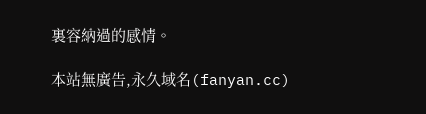裏容納過的感情。

本站無廣告,永久域名(fanyan.cc)